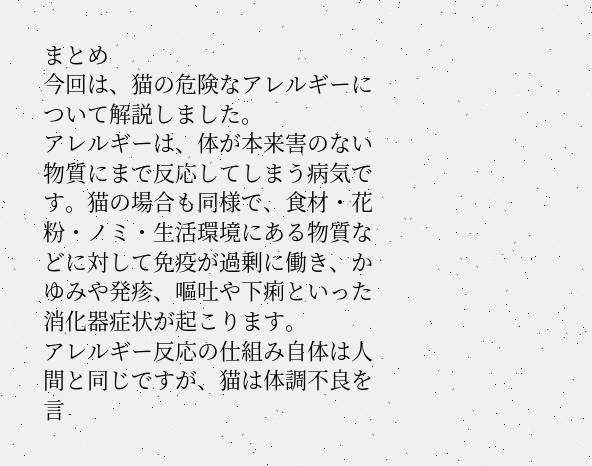まとめ
今回は、猫の危険なアレルギーについて解説しました。
アレルギーは、体が本来害のない物質にまで反応してしまう病気です。猫の場合も同様で、食材・花粉・ノミ・生活環境にある物質などに対して免疫が過剰に働き、かゆみや発疹、嘔吐や下痢といった消化器症状が起こります。
アレルギー反応の仕組み自体は人間と同じですが、猫は体調不良を言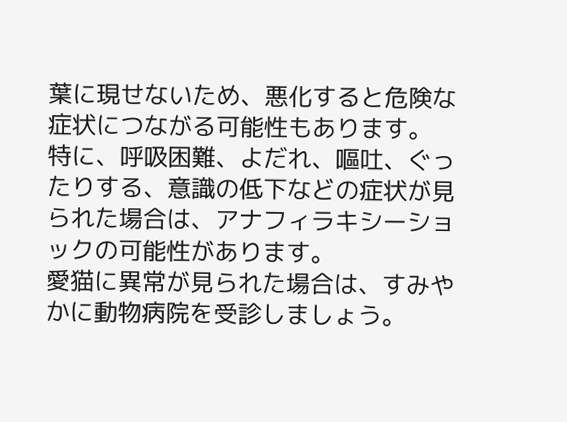葉に現せないため、悪化すると危険な症状につながる可能性もあります。
特に、呼吸困難、よだれ、嘔吐、ぐったりする、意識の低下などの症状が見られた場合は、アナフィラキシーショックの可能性があります。
愛猫に異常が見られた場合は、すみやかに動物病院を受診しましょう。